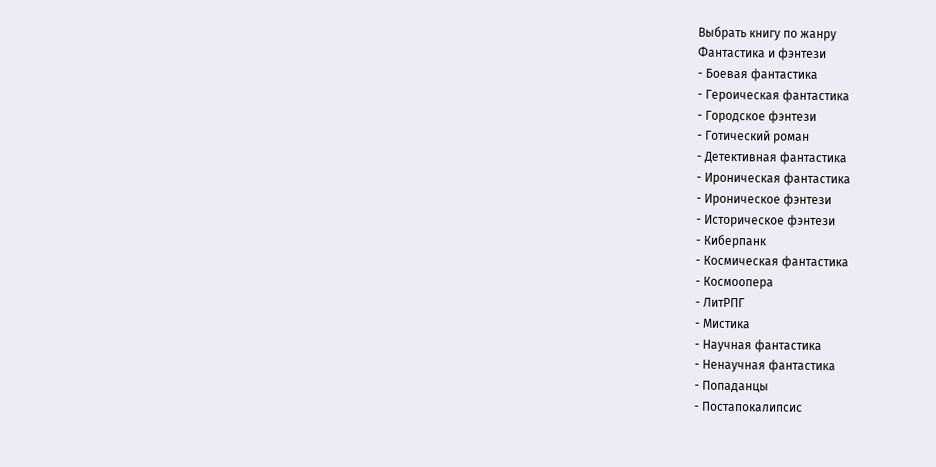Выбрать книгу по жанру
Фантастика и фэнтези
- Боевая фантастика
- Героическая фантастика
- Городское фэнтези
- Готический роман
- Детективная фантастика
- Ироническая фантастика
- Ироническое фэнтези
- Историческое фэнтези
- Киберпанк
- Космическая фантастика
- Космоопера
- ЛитРПГ
- Мистика
- Научная фантастика
- Ненаучная фантастика
- Попаданцы
- Постапокалипсис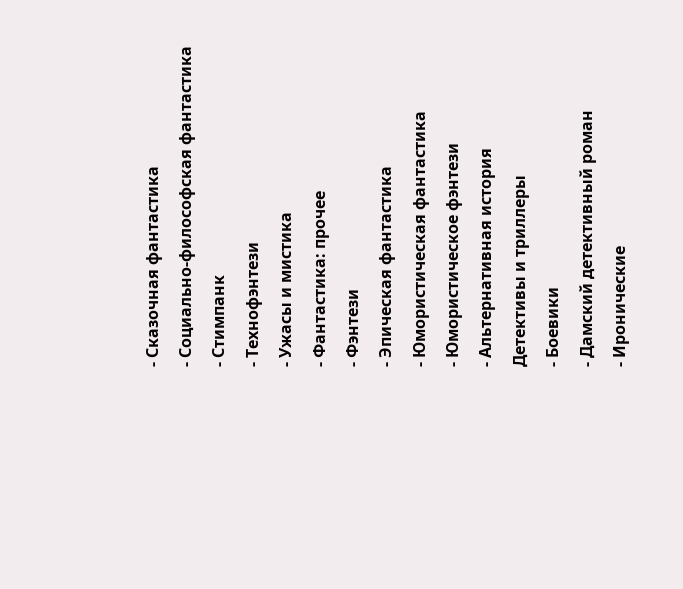- Сказочная фантастика
- Социально-философская фантастика
- Стимпанк
- Технофэнтези
- Ужасы и мистика
- Фантастика: прочее
- Фэнтези
- Эпическая фантастика
- Юмористическая фантастика
- Юмористическое фэнтези
- Альтернативная история
Детективы и триллеры
- Боевики
- Дамский детективный роман
- Иронические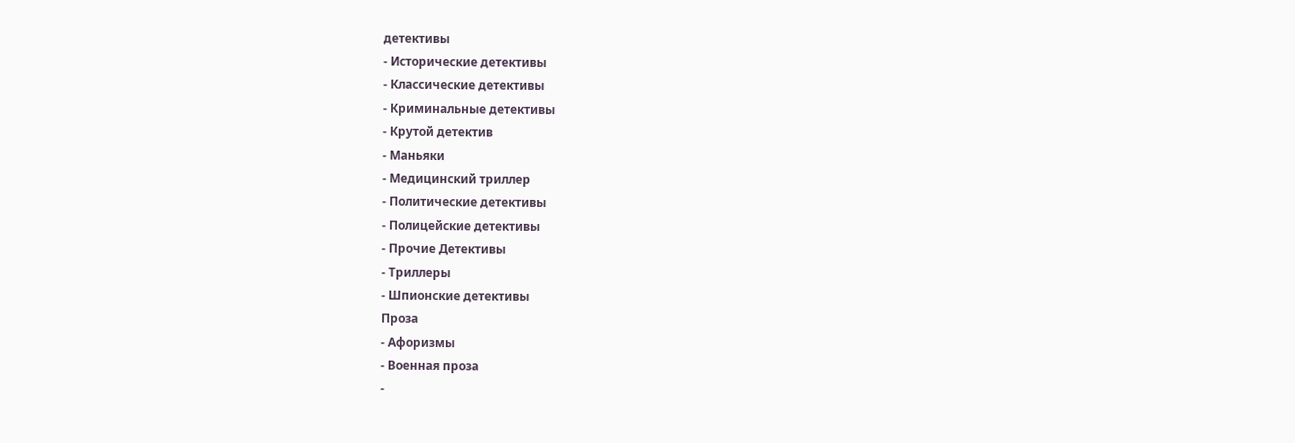детективы
- Исторические детективы
- Классические детективы
- Криминальные детективы
- Крутой детектив
- Маньяки
- Медицинский триллер
- Политические детективы
- Полицейские детективы
- Прочие Детективы
- Триллеры
- Шпионские детективы
Проза
- Афоризмы
- Военная проза
-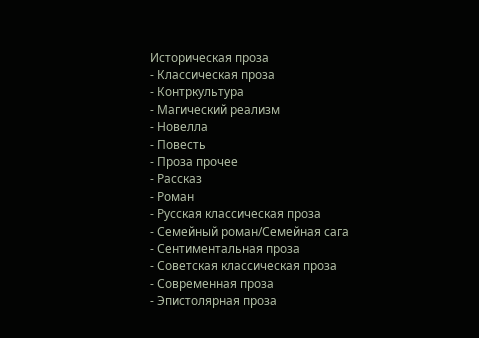Историческая проза
- Классическая проза
- Контркультура
- Магический реализм
- Новелла
- Повесть
- Проза прочее
- Рассказ
- Роман
- Русская классическая проза
- Семейный роман/Семейная сага
- Сентиментальная проза
- Советская классическая проза
- Современная проза
- Эпистолярная проза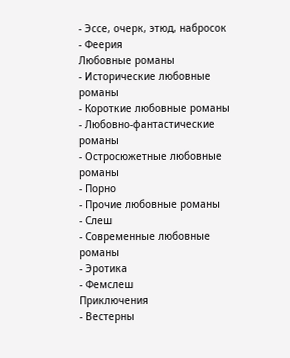- Эссе, очерк, этюд, набросок
- Феерия
Любовные романы
- Исторические любовные романы
- Короткие любовные романы
- Любовно-фантастические романы
- Остросюжетные любовные романы
- Порно
- Прочие любовные романы
- Слеш
- Современные любовные романы
- Эротика
- Фемслеш
Приключения
- Вестерны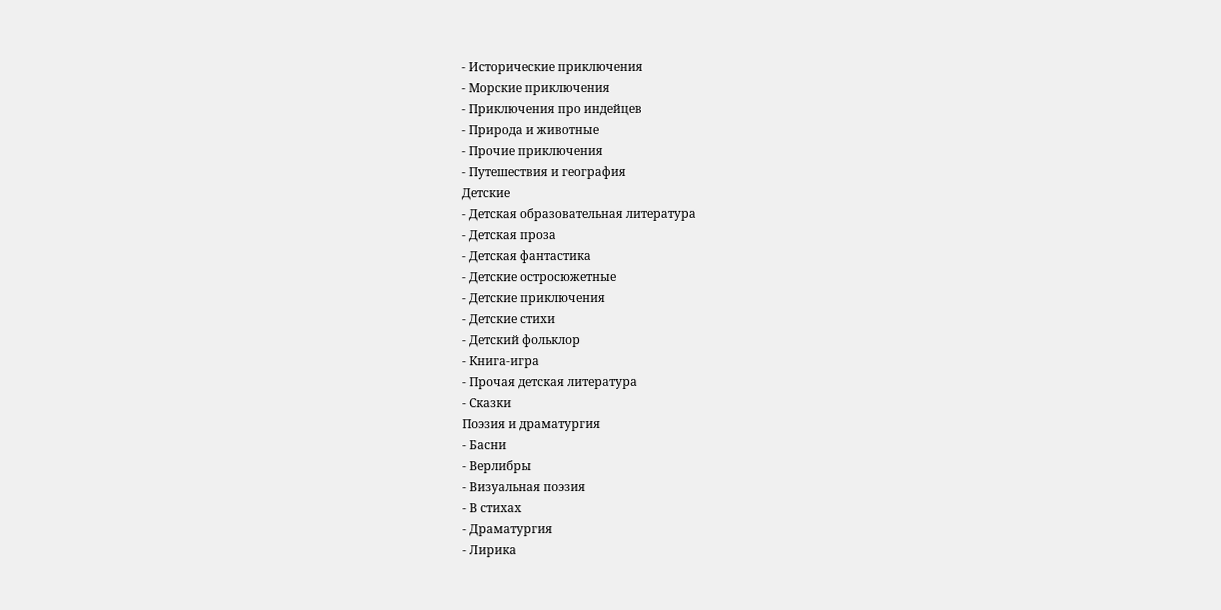- Исторические приключения
- Морские приключения
- Приключения про индейцев
- Природа и животные
- Прочие приключения
- Путешествия и география
Детские
- Детская образовательная литература
- Детская проза
- Детская фантастика
- Детские остросюжетные
- Детские приключения
- Детские стихи
- Детский фольклор
- Книга-игра
- Прочая детская литература
- Сказки
Поэзия и драматургия
- Басни
- Верлибры
- Визуальная поэзия
- В стихах
- Драматургия
- Лирика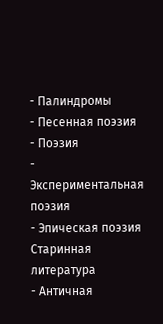- Палиндромы
- Песенная поэзия
- Поэзия
- Экспериментальная поэзия
- Эпическая поэзия
Старинная литература
- Античная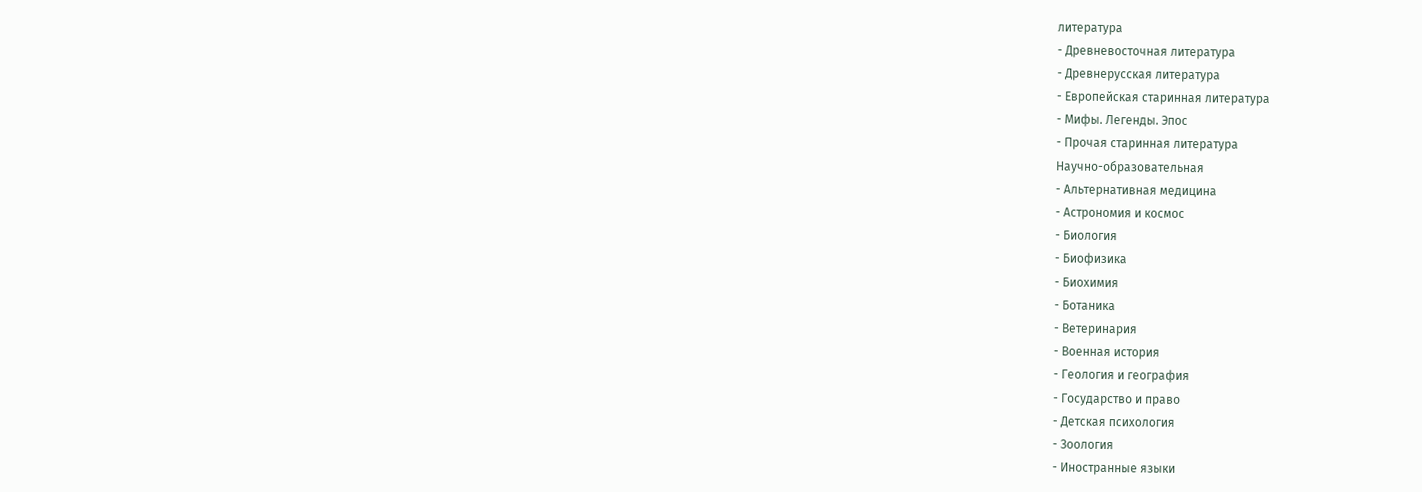литература
- Древневосточная литература
- Древнерусская литература
- Европейская старинная литература
- Мифы. Легенды. Эпос
- Прочая старинная литература
Научно-образовательная
- Альтернативная медицина
- Астрономия и космос
- Биология
- Биофизика
- Биохимия
- Ботаника
- Ветеринария
- Военная история
- Геология и география
- Государство и право
- Детская психология
- Зоология
- Иностранные языки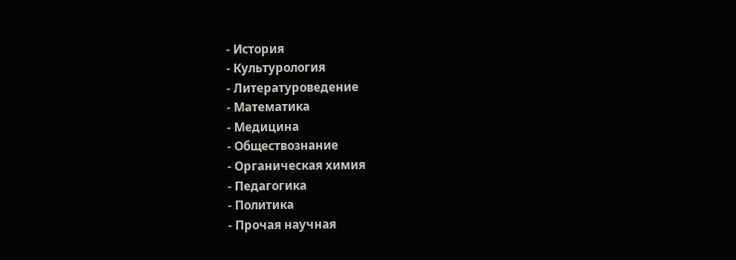- История
- Культурология
- Литературоведение
- Математика
- Медицина
- Обществознание
- Органическая химия
- Педагогика
- Политика
- Прочая научная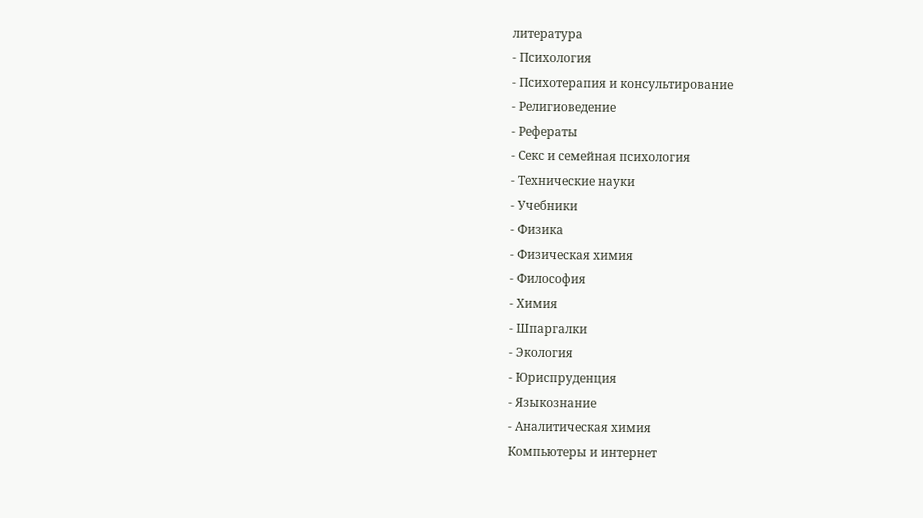литература
- Психология
- Психотерапия и консультирование
- Религиоведение
- Рефераты
- Секс и семейная психология
- Технические науки
- Учебники
- Физика
- Физическая химия
- Философия
- Химия
- Шпаргалки
- Экология
- Юриспруденция
- Языкознание
- Аналитическая химия
Компьютеры и интернет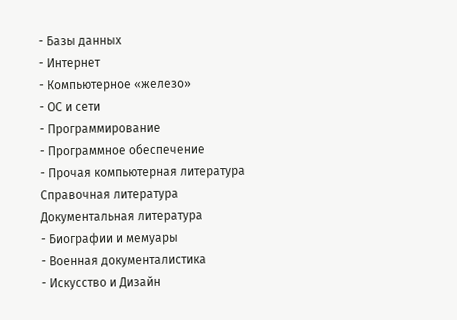- Базы данных
- Интернет
- Компьютерное «железо»
- ОС и сети
- Программирование
- Программное обеспечение
- Прочая компьютерная литература
Справочная литература
Документальная литература
- Биографии и мемуары
- Военная документалистика
- Искусство и Дизайн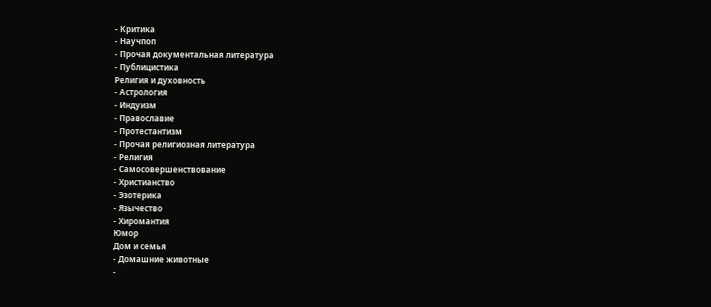- Критика
- Научпоп
- Прочая документальная литература
- Публицистика
Религия и духовность
- Астрология
- Индуизм
- Православие
- Протестантизм
- Прочая религиозная литература
- Религия
- Самосовершенствование
- Христианство
- Эзотерика
- Язычество
- Хиромантия
Юмор
Дом и семья
- Домашние животные
-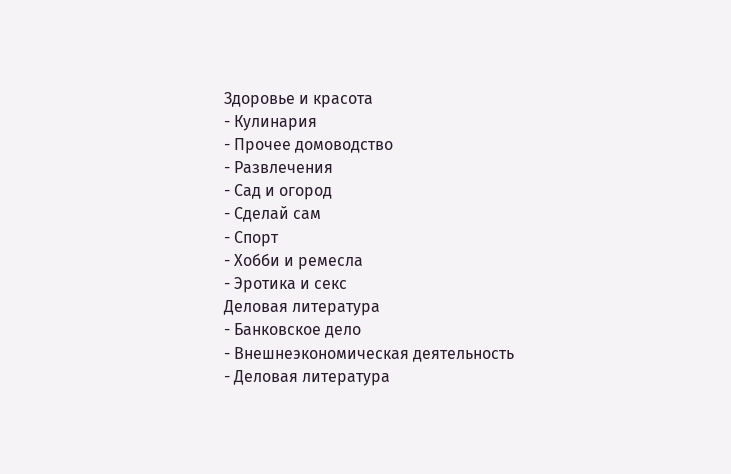Здоровье и красота
- Кулинария
- Прочее домоводство
- Развлечения
- Сад и огород
- Сделай сам
- Спорт
- Хобби и ремесла
- Эротика и секс
Деловая литература
- Банковское дело
- Внешнеэкономическая деятельность
- Деловая литература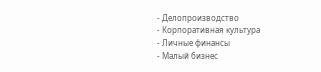- Делопроизводство
- Корпоративная культура
- Личные финансы
- Малый бизнес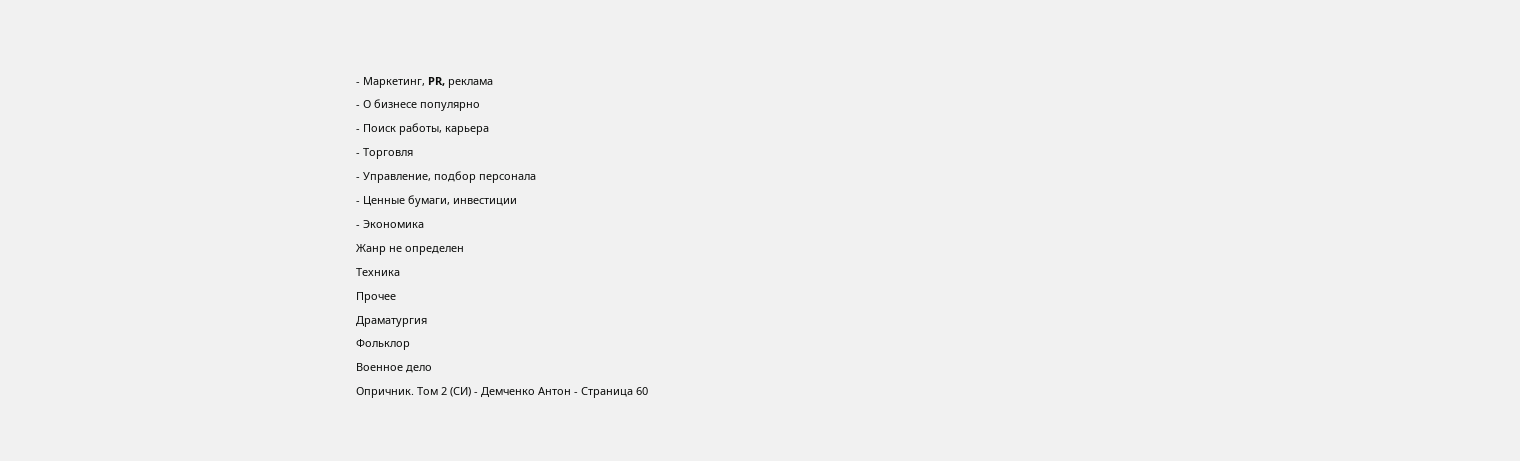- Маркетинг, PR, реклама
- О бизнесе популярно
- Поиск работы, карьера
- Торговля
- Управление, подбор персонала
- Ценные бумаги, инвестиции
- Экономика
Жанр не определен
Техника
Прочее
Драматургия
Фольклор
Военное дело
Опричник. Том 2 (СИ) - Демченко Антон - Страница 60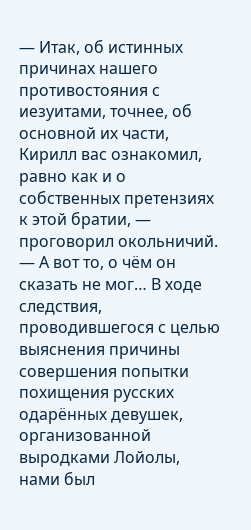— Итак, об истинных причинах нашего противостояния с иезуитами, точнее, об основной их части, Кирилл вас ознакомил, равно как и о собственных претензиях к этой братии, — проговорил окольничий. — А вот то, о чём он сказать не мог… В ходе следствия, проводившегося с целью выяснения причины совершения попытки похищения русских одарённых девушек, организованной выродками Лойолы, нами был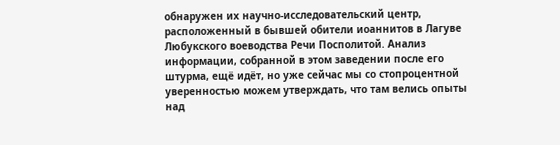обнаружен их научно-исследовательский центр, расположенный в бывшей обители иоаннитов в Лагуве Любукского воеводства Речи Посполитой. Анализ информации, собранной в этом заведении после его штурма, ещё идёт, но уже сейчас мы со стопроцентной уверенностью можем утверждать, что там велись опыты над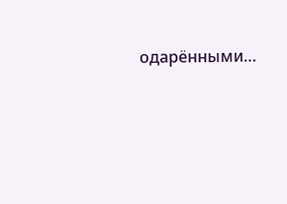одарёнными…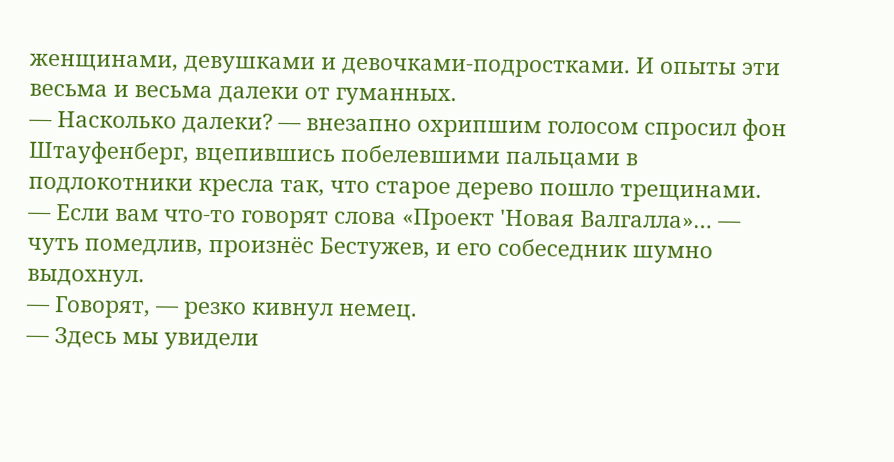женщинами, девушками и девочками-подростками. И опыты эти весьма и весьма далеки от гуманных.
— Насколько далеки? — внезапно охрипшим голосом спросил фон Штауфенберг, вцепившись побелевшими пальцами в подлокотники кресла так, что старое дерево пошло трещинами.
— Если вам что-то говорят слова «Проект 'Новая Валгалла»… — чуть помедлив, произнёс Бестужев, и его собеседник шумно выдохнул.
— Говорят, — резко кивнул немец.
— Здесь мы увидели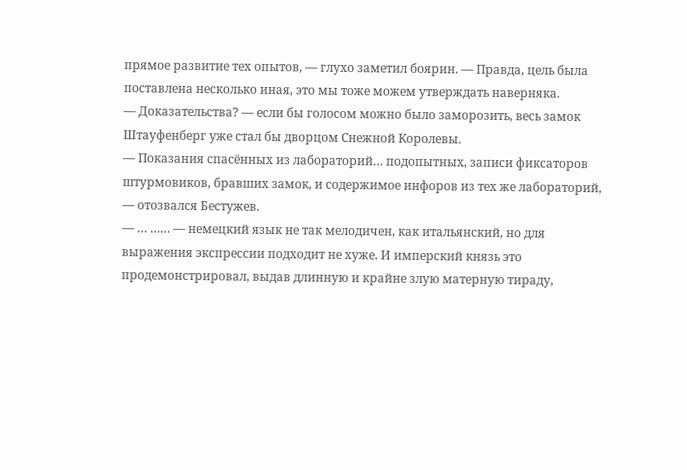прямое развитие тех опытов, — глухо заметил боярин. — Правда, цель была поставлена несколько иная, это мы тоже можем утверждать наверняка.
— Доказательства? — если бы голосом можно было заморозить, весь замок Штауфенберг уже стал бы дворцом Снежной Королевы.
— Показания спасённых из лабораторий… подопытных, записи фиксаторов штурмовиков, бравших замок, и содержимое инфоров из тех же лабораторий, — отозвался Бестужев.
— … …… — немецкий язык не так мелодичен, как итальянский, но для выражения экспрессии подходит не хуже. И имперский князь это продемонстрировал, выдав длинную и крайне злую матерную тираду,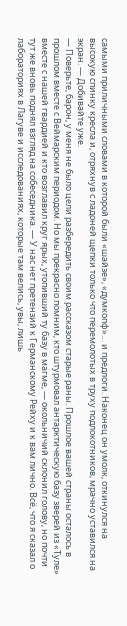самыми приличными словами в которой были «шайзе», «думкопф»… и предлоги. Наконец он умолк, откинулся на высокую спинку кресла и, отряхнув с ладоней щепки только что перемолотых в труху подлокотников, мрачно уставился на экран. — Добивайте уже.
— Поверьте, барон, у меня не было цели разбередить своим рассказом старые раны. Прошлое вашей страны осталось в прошлом вместе с Веймарским периодом. Но мы прекрасно помним, кто штурмовал антарктическую базу зверей из «Туле» вместе с нашей гвардией и кто возглавил круг ярых, утопивший ту базу в магме, — окольничий склонил голову, но почти тут же вновь поднял взгляд на собеседника. — У нас нет претензий к Германскому Рейху и к вам лично. Всё, что я сказал о лабораториях в Лагуве и исследованиях, которые там велись, увы, лишь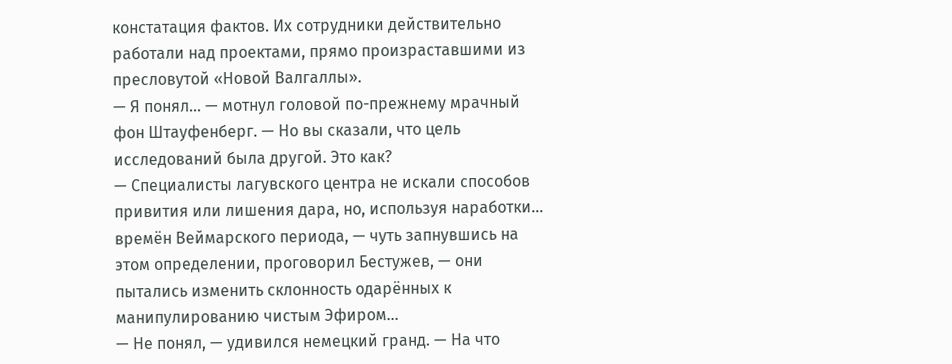констатация фактов. Их сотрудники действительно работали над проектами, прямо произраставшими из пресловутой «Новой Валгаллы».
— Я понял… — мотнул головой по-прежнему мрачный фон Штауфенберг. — Но вы сказали, что цель исследований была другой. Это как?
— Специалисты лагувского центра не искали способов привития или лишения дара, но, используя наработки… времён Веймарского периода, — чуть запнувшись на этом определении, проговорил Бестужев, — они пытались изменить склонность одарённых к манипулированию чистым Эфиром…
— Не понял, — удивился немецкий гранд. — На что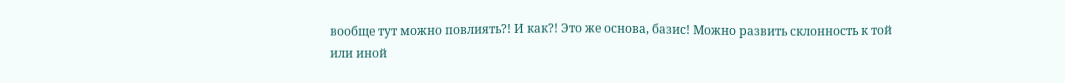вообще тут можно повлиять?! И как?! Это же основа, базис! Можно развить склонность к той или иной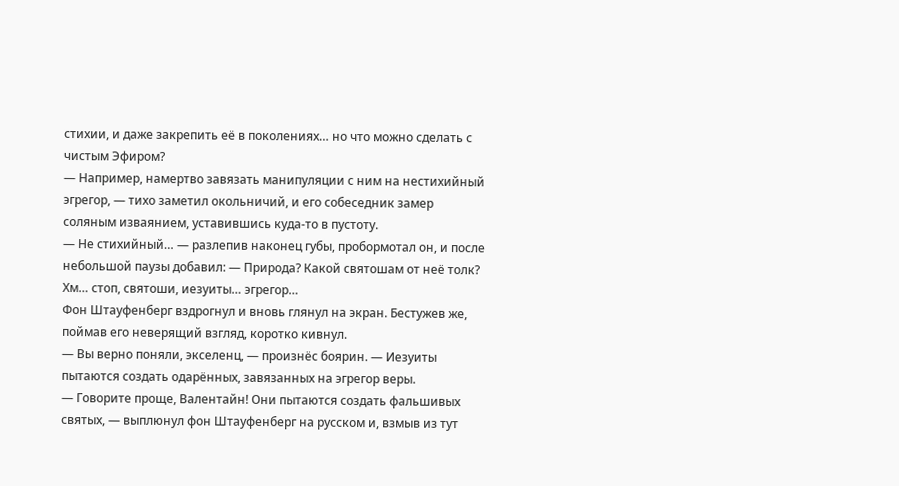стихии, и даже закрепить её в поколениях… но что можно сделать с чистым Эфиром?
— Например, намертво завязать манипуляции с ним на нестихийный эгрегор, — тихо заметил окольничий, и его собеседник замер соляным изваянием, уставившись куда-то в пустоту.
— Не стихийный… — разлепив наконец губы, пробормотал он, и после небольшой паузы добавил: — Природа? Какой святошам от неё толк? Хм… стоп, святоши, иезуиты… эгрегор…
Фон Штауфенберг вздрогнул и вновь глянул на экран. Бестужев же, поймав его неверящий взгляд, коротко кивнул.
— Вы верно поняли, экселенц, — произнёс боярин. — Иезуиты пытаются создать одарённых, завязанных на эгрегор веры.
— Говорите проще, Валентайн! Они пытаются создать фальшивых святых, — выплюнул фон Штауфенберг на русском и, взмыв из тут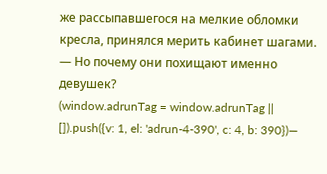же рассыпавшегося на мелкие обломки кресла, принялся мерить кабинет шагами. — Но почему они похищают именно девушек?
(window.adrunTag = window.adrunTag || []).push({v: 1, el: 'adrun-4-390', c: 4, b: 390})—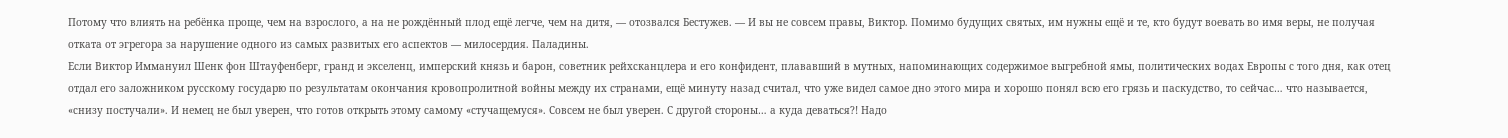Потому что влиять на ребёнка проще, чем на взрослого, а на не рождённый плод ещё легче, чем на дитя, — отозвался Бестужев. — И вы не совсем правы, Виктор. Помимо будущих святых, им нужны ещё и те, кто будут воевать во имя веры, не получая отката от эгрегора за нарушение одного из самых развитых его аспектов — милосердия. Паладины.
Если Виктор Иммануил Шенк фон Штауфенберг, гранд и экселенц, имперский князь и барон, советник рейхсканцлера и его конфидент, плававший в мутных, напоминающих содержимое выгребной ямы, политических водах Европы с того дня, как отец отдал его заложником русскому государю по результатам окончания кровопролитной войны между их странами, ещё минуту назад считал, что уже видел самое дно этого мира и хорошо понял всю его грязь и паскудство, то сейчас… что называется, «снизу постучали». И немец не был уверен, что готов открыть этому самому «стучащемуся». Совсем не был уверен. С другой стороны… а куда деваться?! Надо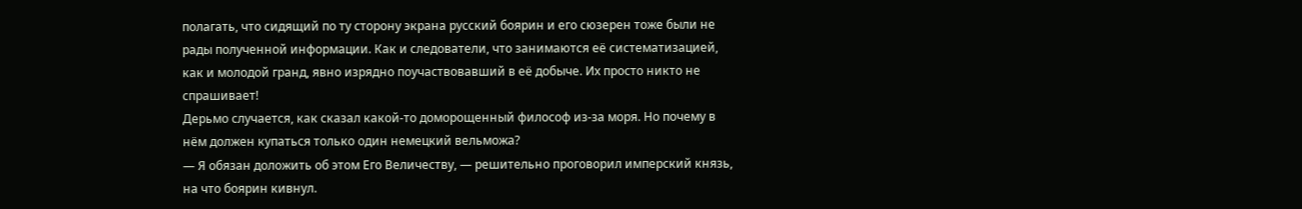полагать, что сидящий по ту сторону экрана русский боярин и его сюзерен тоже были не рады полученной информации. Как и следователи, что занимаются её систематизацией, как и молодой гранд, явно изрядно поучаствовавший в её добыче. Их просто никто не спрашивает!
Дерьмо случается, как сказал какой-то доморощенный философ из-за моря. Но почему в нём должен купаться только один немецкий вельможа?
— Я обязан доложить об этом Его Величеству, — решительно проговорил имперский князь, на что боярин кивнул.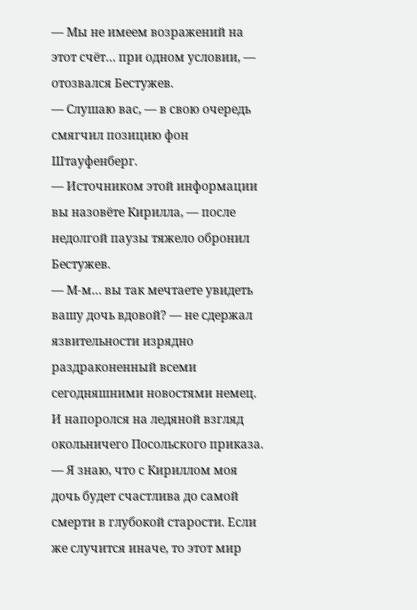— Мы не имеем возражений на этот счёт… при одном условии, — отозвался Бестужев.
— Слушаю вас, — в свою очередь смягчил позицию фон Штауфенберг.
— Источником этой информации вы назовёте Кирилла, — после недолгой паузы тяжело обронил Бестужев.
— М-м… вы так мечтаете увидеть вашу дочь вдовой? — не сдержал язвительности изрядно раздраконенный всеми сегодняшними новостями немец. И напоролся на ледяной взгляд окольничего Посольского приказа.
— Я знаю, что с Кириллом моя дочь будет счастлива до самой смерти в глубокой старости. Если же случится иначе, то этот мир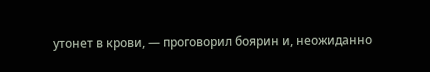утонет в крови, — проговорил боярин и, неожиданно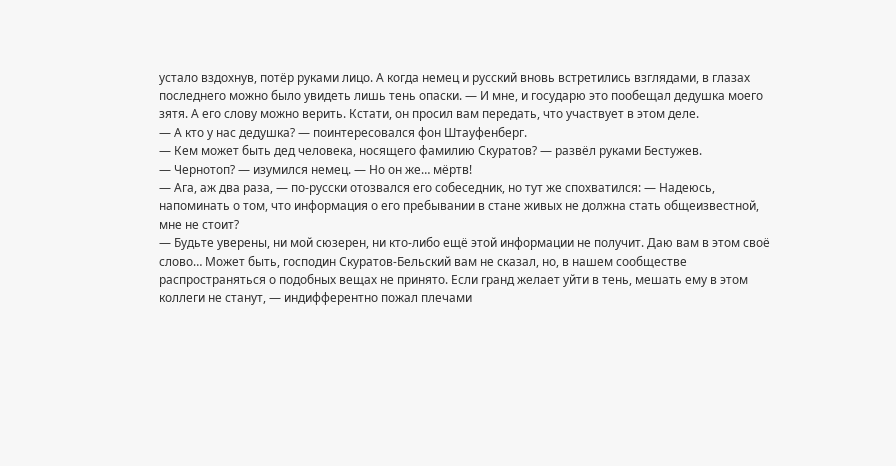устало вздохнув, потёр руками лицо. А когда немец и русский вновь встретились взглядами, в глазах последнего можно было увидеть лишь тень опаски. — И мне, и государю это пообещал дедушка моего зятя. А его слову можно верить. Кстати, он просил вам передать, что участвует в этом деле.
— А кто у нас дедушка? — поинтересовался фон Штауфенберг.
— Кем может быть дед человека, носящего фамилию Скуратов? — развёл руками Бестужев.
— Чернотоп? — изумился немец. — Но он же… мёртв!
— Ага, аж два раза, — по-русски отозвался его собеседник, но тут же спохватился: — Надеюсь, напоминать о том, что информация о его пребывании в стане живых не должна стать общеизвестной, мне не стоит?
— Будьте уверены, ни мой сюзерен, ни кто-либо ещё этой информации не получит. Даю вам в этом своё слово… Может быть, господин Скуратов-Бельский вам не сказал, но, в нашем сообществе распространяться о подобных вещах не принято. Если гранд желает уйти в тень, мешать ему в этом коллеги не станут, — индифферентно пожал плечами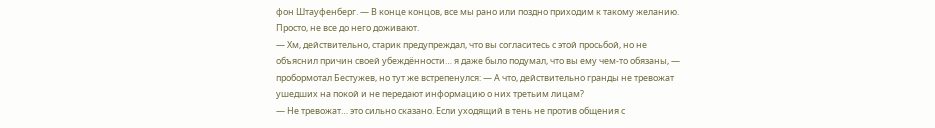фон Штауфенберг. — В конце концов, все мы рано или поздно приходим к такому желанию. Просто, не все до него доживают.
— Хм, действительно, старик предупреждал, что вы согласитесь с этой просьбой, но не объяснил причин своей убеждённости… я даже было подумал, что вы ему чем-то обязаны, — пробормотал Бестужев, но тут же встрепенулся: — А что, действительно гранды не тревожат ушедших на покой и не передают информацию о них третьим лицам?
— Не тревожат… это сильно сказано. Если уходящий в тень не против общения с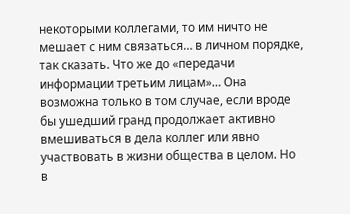некоторыми коллегами, то им ничто не мешает с ним связаться… в личном порядке, так сказать. Что же до «передачи информации третьим лицам»… Она возможна только в том случае, если вроде бы ушедший гранд продолжает активно вмешиваться в дела коллег или явно участвовать в жизни общества в целом. Но в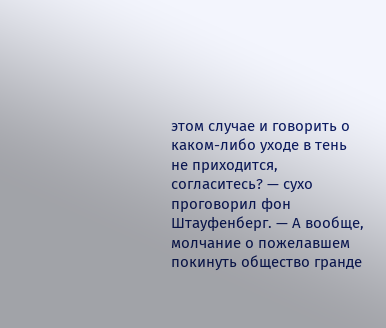этом случае и говорить о каком-либо уходе в тень не приходится, согласитесь? — сухо проговорил фон Штауфенберг. — А вообще, молчание о пожелавшем покинуть общество гранде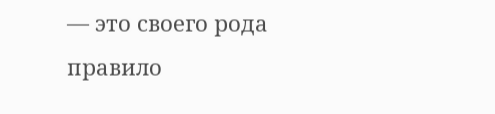— это своего рода правило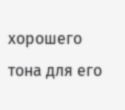хорошего тона для его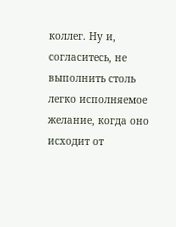коллег. Ну и, согласитесь, не выполнить столь легко исполняемое желание, когда оно исходит от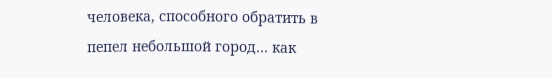человека, способного обратить в пепел небольшой город… как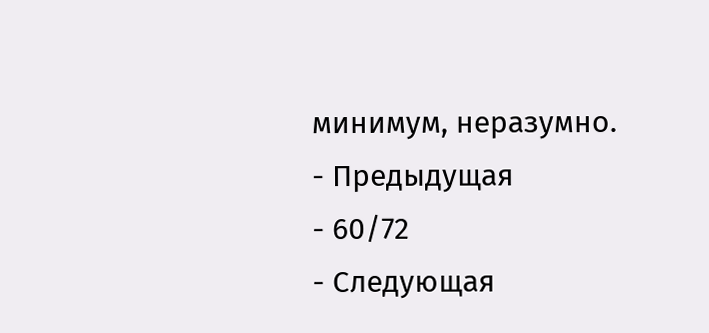минимум, неразумно.
- Предыдущая
- 60/72
- Следующая